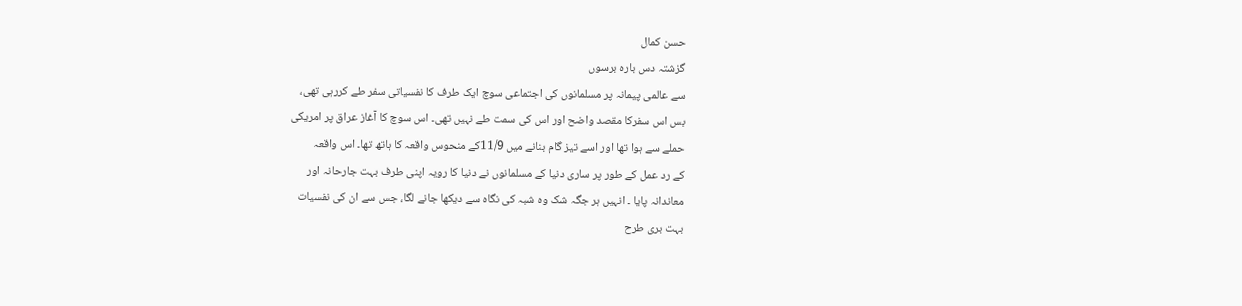حسن کمال
گزشتہ دس بارہ برسوں
سے عالمی پیمانہ پر مسلمانوں کی اجتماعی سوچ ایک طرف کا نفسیاتی سفر طے کررہی تھی،
بس اس سفرکا مقصد واضح اور اس کی سمت طے نہیں تھی۔ اس سوچ کا آغاز عراق پر امریکی
حملے سے ہوا تھا اور اسے تیز گام بنانے میں 11/9کے منحوس واقعہ کا ہاتھ تھا۔ اس واقعہ
کے رد عمل کے طور پر ساری دنیا کے مسلمانوں نے دنیا کا رویہ اپنی طرف بہت جارحانہ اور
معاندانہ پایا ۔ انہیں ہر جگہ شک وہ شبہ کی نگاہ سے دیکھا جانے لگا، جس سے ان کی نفسیات
بہت بری طرح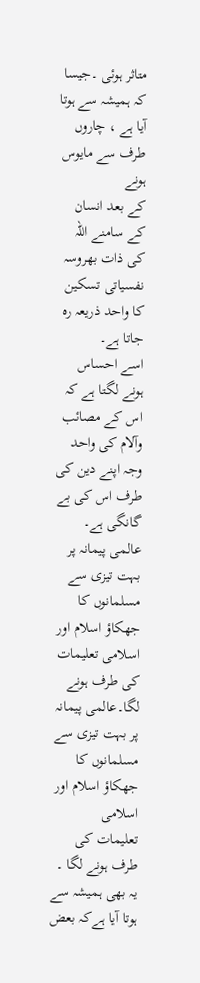متاثر ہوئی ۔جیسا کہ ہمیشہ سے ہوتا آیا ہے ، چاروں طرف سے مایوس ہونے
کے بعد انسان کے سامنے اللہ کی ذات بھروسہ نفسیاتی تسکین کا واحد ذریعہ رہ جاتا ہے۔
اسے احساس ہونے لگتا ہے کہ اس کے مصائب وآلام کی واحد وجہ اپنے دین کی طرف اس کی بے
گانگی ہے۔ عالمی پیمانہ پر بہت تیزی سے مسلمانوں کا جھکاؤ اسلام اور اسلامی تعلیمات
کی طرف ہونے لگا۔عالمی پیمانہ پر بہت تیزی سے مسلمانوں کا جھکاؤ اسلام اور اسلامی
تعلیمات کی طرف ہونے لگا ۔ یہ بھی ہمیشہ سے ہوتا آیا ہےکہ بعض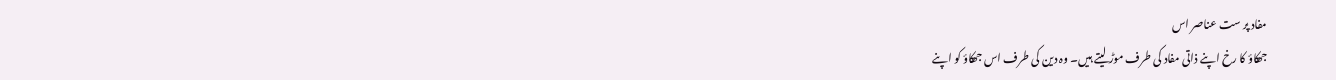مفاد پر ست عناصر اس
جھکاؤ کا رخ اپنے ذاتی مفاد کی طرف موڑ لیتے ہیں۔ وہ دین کی طرف اس جھکاؤ کو اپنے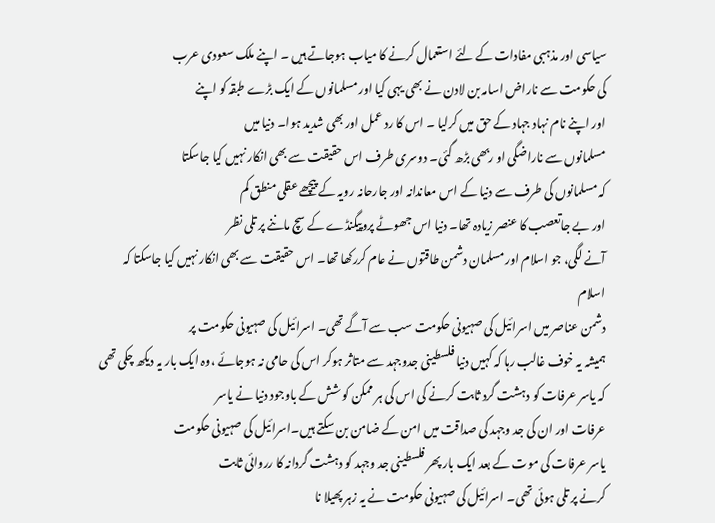سیاسی اور مذہبی مفادات کے لئے استعمال کرنے کا میاب ہوجاتے ہیں ۔ اپنے ملک سعودی عرب
کی حکومت سے ناراض اسامہ بن لادن نے بھی یہی کیا اور مسلمانوں کے ایک بڑے طبقہ کو اپنے
اور اپنے نام نہاد جہاد کے حق میں کرلیا ۔ اس کا رد عمل اور بھی شدید ہوا۔ دنیا میں
مسلمانوں سے ناراضگی او ربھی بڑھ گئی۔ دوسری طرف اس حقیقت سے بھی انکار نہیں کیا جاسکتا
کہ مسلمانوں کی طرف سے دنیا کے اس معاندانہ اور جارحانہ رویہ کے پیچھے عقلی منطق کم
اور بے جاتعصب کا عنصر زیادہ تھا۔ دنیا اس جھوٹے پروپیگنڈے کے سچ ماننے پر تلی نظر
آنے لگی، جو اسلام اور مسلمان دشمن طاقتوں نے عام کررکھا تھا۔ اس حقیقت سے بھی انکار نہیں کیا جاسکتا کہ اسلام
دشمن عناصر میں اسرائیل کی صہیونی حکومت سب سے آگے تھی۔ اسرائیل کی صہیونی حکومت پر
ہمیشہ یہ خوف غالب رہا کہ کہیں دنیا فلسطینی جدوجہد سے متاثر ہوکر اس کی حامی نہ ہوجائے ،وہ ایک بار یہ دیکھ چکی تھی
کہ یاسر عرفات کو دہشت گرد ثابت کرنے کی اس کی ہر ممکن کو شش کے باوجود دنیا نے یاسر
عرفات اور ان کی جد وجہد کی صداقت میں امن کے ضامن بن سکتے ہیں۔اسرائیل کی صہیونی حکومت
یاسر عرفات کی موت کے بعد ایک بار پھر فلسطینی جد وجہد کو دہشت گردانہ کا رروائی ثابت
کرنے پر تلی ہوئی تھی۔ اسرائیل کی صہیونی حکومت نے یہ زہر پھیلا نا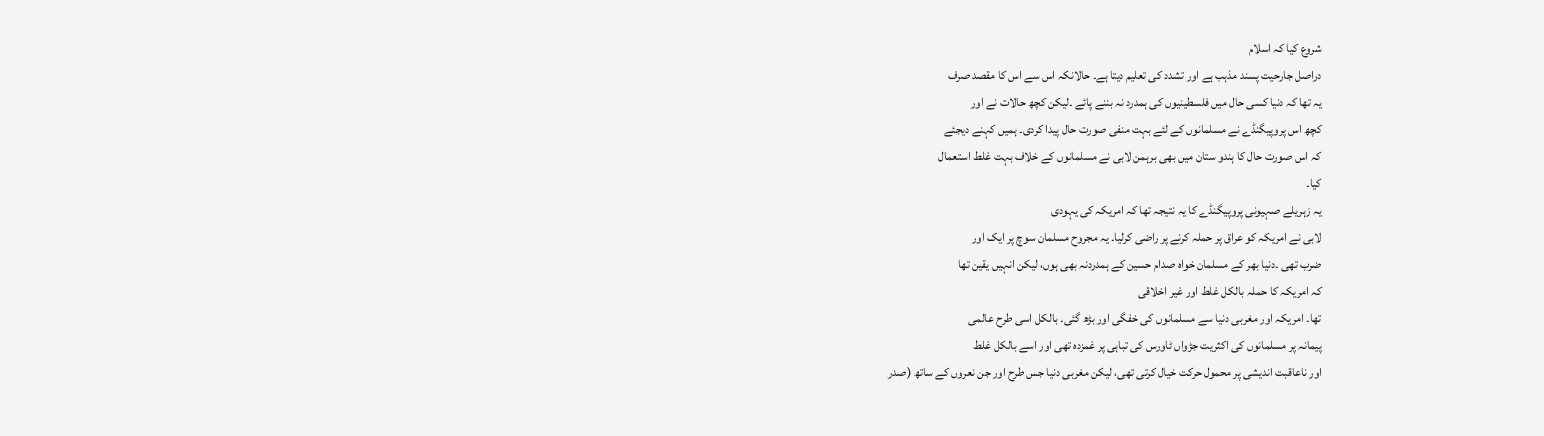شروع کیا کہ اسلام
دراصل جارحیت پسند مذہب ہے اور تشدد کی تعلیم دیتا ہے۔ حالانکہ اس سے اس کا مقصد صرف
یہ تھا کہ دنیا کسی حال میں فلسطینیوں کی ہمدرد نہ بننے پائے ۔لیکن کچھ حالات نے اور
کچھ اس پروپیگنڈے نے مسلمانوں کے لئے بہت منفی صورت حال پیدا کردی۔ ہمیں کہنے دیجئے
کہ اس صورت حال کا ہندو ستان میں بھی برہمن لابی نے مسلمانوں کے خلاف بہت غلط استعمال
کیا۔
یہ زہریلے صہیونی پروپیگنڈے کا یہ نتیجہ تھا کہ امریکہ کی یہودی
لابی نے امریکہ کو عراق پر حملہ کرنے پر راضی کرلیا۔ یہ مجروح مسلمان سوچ پر ایک اور
ضرب تھی ۔دنیا بھر کے مسلمان خواہ صدام حسین کے ہمدردنہ بھی ہوں، لیکن انہیں یقین تھا
کہ امریکہ کا حملہ بالکل غلط اور غیر اخلاقی
تھا۔ امریکہ اور مغربی دنیا سے مسلمانوں کی خفگی اور بڑھ گئی۔ بالکل اسی طرح عالمی
پیمانہ پر مسلمانوں کی اکثریت جڑواں ٹاورس کی تباہی پر غمزدہ تھی اور اسے بالکل غلط
اور ناعاقبت اندیشی پر محمول حرکت خیال کرتی تھی، لیکن مغربی دنیا جس طرح اور جن نعروں کے ساتھ (صدر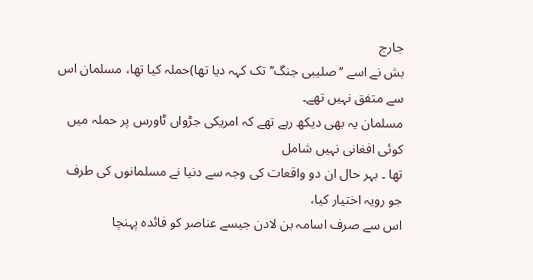جارج
بش نے اسے ‘‘صلیبی جنگ’’ تک کہہ دیا تھا)حملہ کیا تھا، مسلمان اس سے متفق نہیں تھے۔
مسلمان یہ بھی دیکھ رہے تھے کہ امریکی جڑواں ٹاورس پر حملہ میں کوئی افغانی نہیں شامل
تھا ۔ بہر حال ان دو واقعات کی وجہ سے دنیا نے مسلمانوں کی طرف جو رویہ اختیار کیا،
اس سے صرف اسامہ بن لادن جیسے عناصر کو فائدہ پہنچا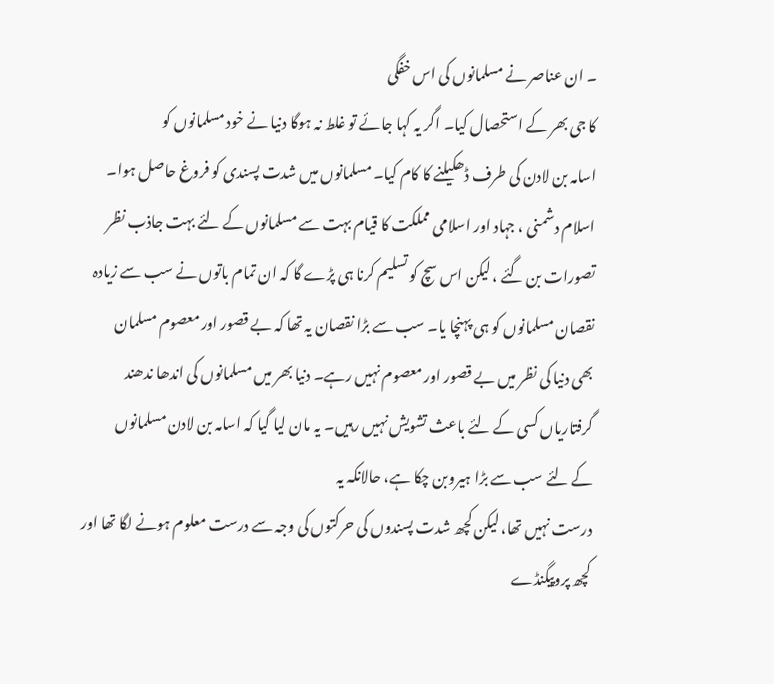۔ ان عناصر نے مسلمانوں کی اس خفگی
کا جی بھر کے استحصال کیا۔ اگر یہ کہا جائے تو غلط نہ ہوگا دنیا نے خود مسلمانوں کو
اسامہ بن لادن کی طرف ڈھکیلنے کا کام کیا۔ مسلمانوں میں شدت پسندی کو فروغ حاصل ہوا۔
اسلام دشمنی ، جہاد اور اسلامی مملکت کا قیام بہت سے مسلمانوں کے لئے بہت جاذب نظر
تصورات بن گئے ، لیکن اس سچ کو تسلیم کرنا ہی پڑے گا کہ ان تمام باتوں نے سب سے زیادہ
نقصان مسلمانوں کو ہی پہنچا یا۔ سب سے بڑا نقصان یہ تھا کہ بے قصور اور معصوم مسلمان
بھی دنیا کی نظر میں بے قصور اور معصوم نہیں رہے۔ دنیا بھر میں مسلمانوں کی اندھا ندھند
گرفتاریاں کسی کے لئے باعث تشویش نہیں رہیں۔ یہ مان لیا گیا کہ اسامہ بن لادن مسلمانوں
کے لئے سب سے بڑا ہیروبن چکا ہے، حالانکہ یہ
درست نہیں تھا، لیکن کچھ شدت پسندوں کی حرکتوں کی وجہ سے درست معلوم ہونے لگا تھا اور
کچھ پروپیگنڈے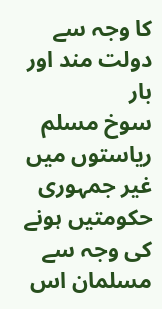کا وجہ سے دولت مند اور بار
سوخ مسلم ریاستوں میں غیر جمہوری حکومتیں ہونے کی وجہ سے مسلمان اس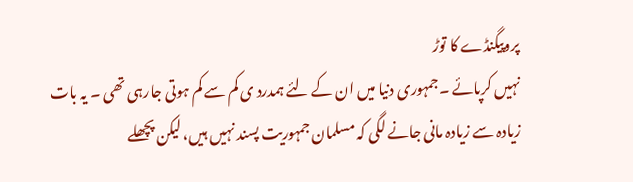پروپیگنڈے کا توڑ
نہیں کرپائے ۔جمہوری دنیا میں ان کے لئے ہمدرد ی کم سے کم ہوتی جارہی تھی ۔ یہ بات
زیادہ سے زیادہ مانی جانے لگی کہ مسلمان جمہوریت پسند نہیں ہیں، لیکن پچھلے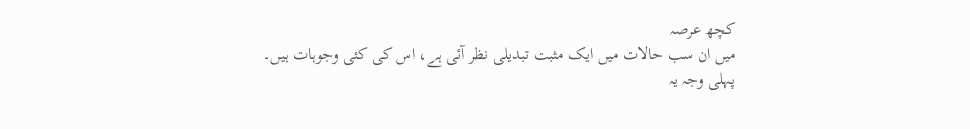کچھ عرصہ
میں ان سب حالات میں ایک مثبت تبدیلی نظر آئی ہے، اس کی کئی وجوہات ہیں۔
پہلی وجہ یہ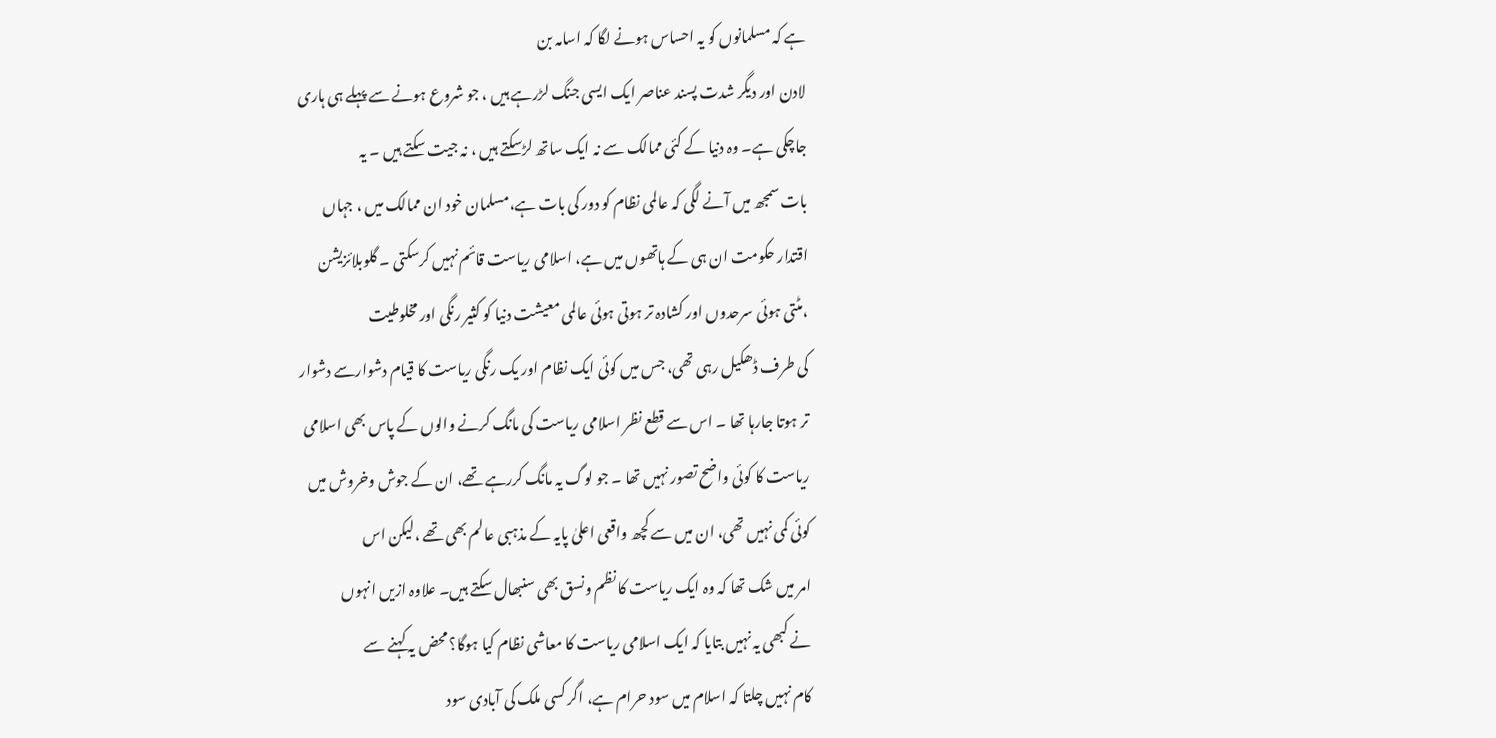ہے کہ مسلمانوں کو یہ احساس ہونے لگا کہ اسامہ بن
لادن اور دیگر شدت پسند عناصر ایک ایسی جنگ لڑرہے ہیں ، جو شروع ہونے سے پہلے ہی ہاری
جاچکی ہے۔ وہ دنیا کے کئی ممالک سے نہ ایک ساتھ لڑسکتے ہیں ، نہ جیت سکتے ہیں ۔ یہ
بات سمجھ میں آنے لگی کہ عالمی نظام کو دور کی بات ہے،مسلمان خود ان ممالک میں ، جہاں
اقتدار حکومت ان ہی کے ہاتھوں میں ہے، اسلامی ریاست قائم نہیں کرسکتی ۔ گلوبلائزیشن
،مٹتی ہوئی سرحدوں اور کشادہ تر ہوتی ہوئی عالمی معیشت دنیا کو کثیر رنگی اور مخلوطیت
کی طرف ڈھکیل رہی تھی، جس میں کوئی ایک نظام اور یک رنگی ریاست کا قیام دشوارسے دشوار
تر ہوتا جارہا تھا ۔ اس سے قطع نظر اسلامی ریاست کی مانگ کرنے والوں کے پاس بھی اسلامی
ریاست کا کوئی واضح تصور نہیں تھا ۔ جو لوگ یہ مانگ کررہے تھے، ان کے جوش وخروش میں
کوئی کمی نہیں تھی، ان میں سے کچھ واقعی اعلیٰ پایہ کے مذہبی عالم بھی تھے ،لیکن اس
امر میں شک تھا کہ وہ ایک ریاست کا نظم ونسق بھی سنبھال سکتے ہیں۔ علاوہ ازیں انہوں
نے کبھی یہ نہیں بتایا کہ ایک اسلامی ریاست کا معاشی نظام کیا ہوگا؟ محض یہ کہنے سے
کام نہیں چلتا کہ اسلام میں سود حرام ہے، اگر کسی ملک کی آبادی سود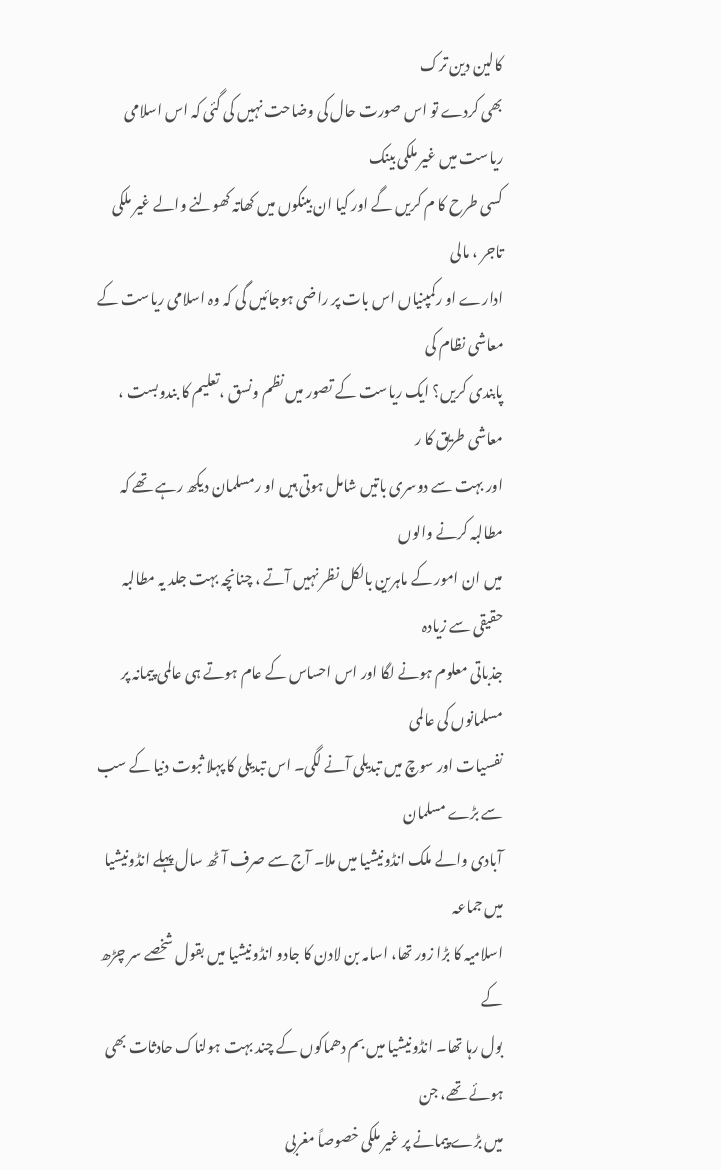کالین دین ترک
بھی کردے تو اس صورت حال کی وضاحت نہیں کی گئی کہ اس اسلامی ریاست میں غیر ملکی بینک
کسی طرح کا م کریں گے اور کیا ان بینکوں میں کھاتہ کھولنے والے غیر ملکی تاجر ، مالی
ادارے او رکمپنیاں اس بات پر راضی ہوجائیں گی کہ وہ اسلامی ریاست کے معاشی نظام کی
پابندی کریں؟ ایک ریاست کے تصور میں نظم ونسق ،تعلیم کا بندوبست ، معاشی طریق کا ر
اور بہت سے دوسری باتیں شامل ہوتی ہیں او رمسلمان دیکھ رہے تھے کہ مطالبہ کرنے والوں
میں ان امور کے ماہرین بالکل نظر نہیں آتے ، چنانچہ بہت جلد یہ مطالبہ حقیقی سے زیادہ
جذباتی معلوم ہونے لگا اور اس احساس کے عام ہوتے ہی عالمی پیمانہ پر مسلمانوں کی عالمی
نفسیات اور سوچ میں تبدیلی آنے لگی۔ اس تبدیلی کا پہلا ثبوت دنیا کے سب سے بڑے مسلمان
آبادی والے ملک انڈونیشیا میں ملا۔ آج سے صرف آٹھ سال پہلے انڈونیشیا میں جماعہ
اسلامیہ کا بڑا زور تھا، اسامہ بن لادن کا جادو انڈونیشیا میں بقول شخصے سر چڑھ کے
بول رہا تھا۔ انڈونیشیا میں بم دھماکوں کے چند بہت ہولناک حادثات بھی ہوئے تھے، جن
میں بڑے پیمانے پر غیر ملکی خصوصاً مغربی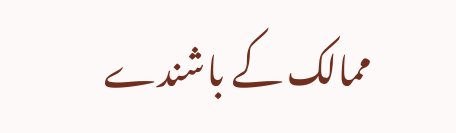ممالک کے باشندے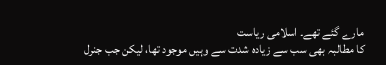مارے گئے تھے۔ اسلامی ریاست
کا مطالبہ بھی سب سے زیادہ شدت سے وہیں موجود تھا، لیکن جب جنرل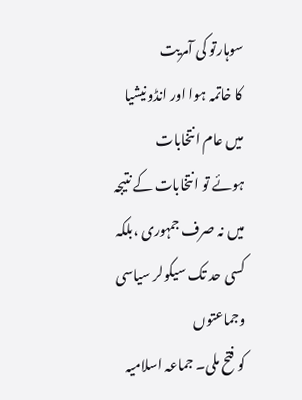سوہارتو کی آمریت
کا خاتمہ ہوا اور انڈونیشیا میں عام انتخابات
ہوئے تو انتخابات کے نتیجہ میں نہ صرف جمہوری ،بلکہ کسی حد تک سیکولر سیاسی وجماعتوں
کو فتح ملی۔ جماعہ اسلامیہ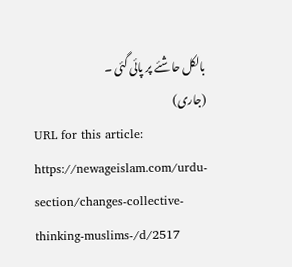بالکل حاشئے پر پائی گئی ۔
(جاری)
URL for this article:
https://newageislam.com/urdu-section/changes-collective-thinking-muslims-/d/2517